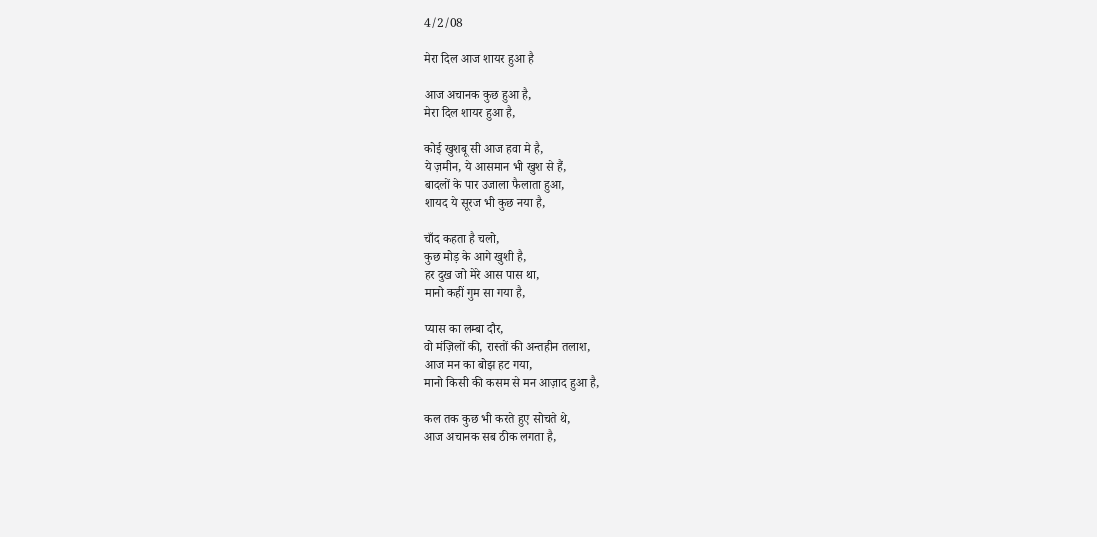4/2/08

मेरा दिल आज शायर हुआ है

आज अचानक कुछ हुआ है,
मेरा दिल शायर हुआ है,

कोई खुशबू सी आज हवा मे है,
ये ज़मीन, ये आसमान भी खुश से हैं,
बादलों के पार उजाला फैलाता हुआ,
शायद ये सूरज भी कुछ नया है,

चाँद कहता है चलो,
कुछ मोड़ के आगे खुशी है,
हर दुख जो मेरे आस पास था,
मानो कहीं गुम सा गया है,

प्यास का लम्बा दौर,
वो मंज़िलों की, रास्तों की अन्तहीन तलाश,
आज मन का बोझ हट गया,
मानो किसी की कसम से मन आज़ाद हुआ है,

कल तक कुछ भी करते हुए सोचते थे,
आज अचानक सब ठीक लगता है,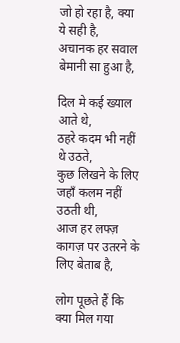जो हो रहा है, क्या ये सही है,
अचानक हर सवाल बेमानी सा हुआ है,

दिल मे कई ख्याल आते थे,
ठहरे कदम भी नहीं थे उठते,
कुछ लिखने के लिए जहाँ कलम नहीं उठती थी,
आज हर लफ्ज़ कागज़ पर उतरने के लिए बेताब है,

लोग पूछते हैं कि क्या मिल गया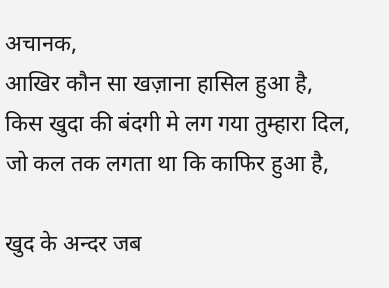अचानक,
आखिर कौन सा खज़ाना हासिल हुआ है,
किस खुदा की बंदगी मे लग गया तुम्हारा दिल,
जो कल तक लगता था कि काफिर हुआ है,

खुद के अन्दर जब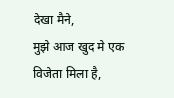देखा मैने,
मुझे आज खुद मे एक विजेता मिला है,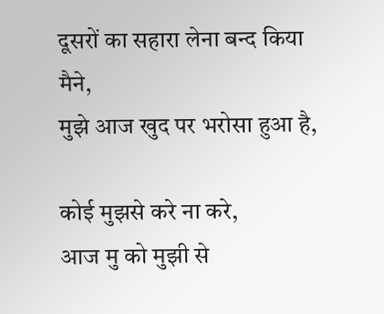दूसरों का सहारा लेना बन्द किया मैने,
मुझे आज खुद पर भरोसा हुआ है,

कोई मुझसे करे ना करे,
आज मु को मुझी से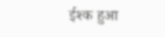ईश्क‍‌ हुआ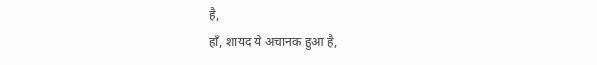है,
हाँ, शायद ये अचानक हुआ है,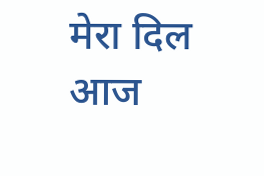मेरा दिल आज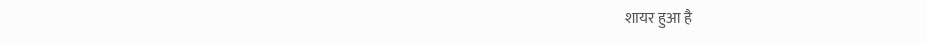शायर हुआ है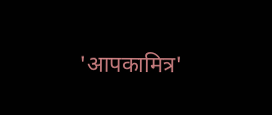'आपकामित्र'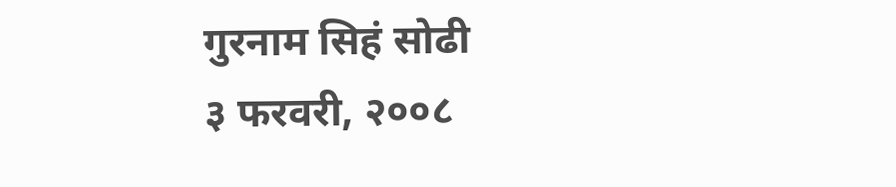गुरनाम सिहं सोढी
३ फरवरी, २००८